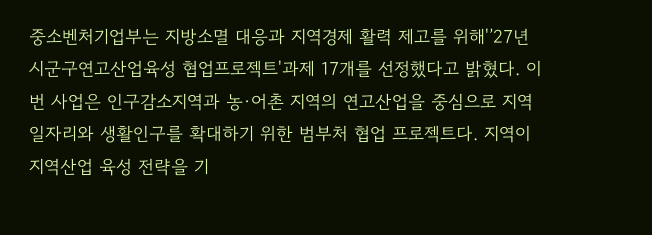중소벤처기업부는 지방소멸 대응과 지역경제 활력 제고를 위해'’27년 시군구연고산업육성 협업프로젝트'과제 17개를 선정했다고 밝혔다. 이번 사업은 인구감소지역과 농·어촌 지역의 연고산업을 중심으로 지역 일자리와 생활인구를 확대하기 위한 범부처 협업 프로젝트다. 지역이 지역산업 육성 전략을 기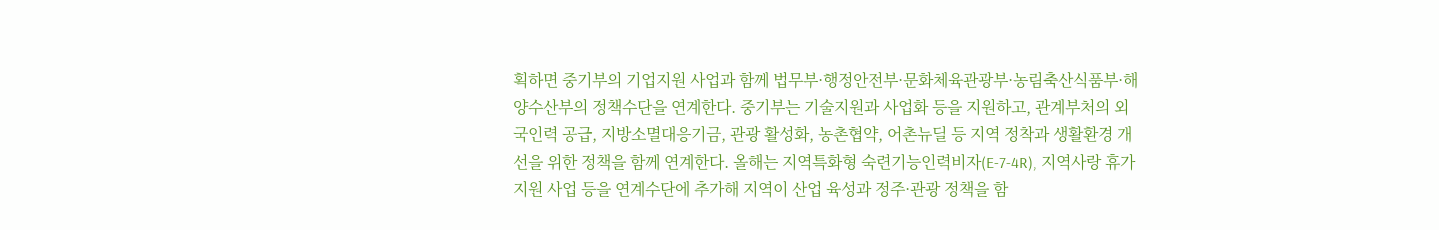획하면 중기부의 기업지원 사업과 함께 법무부·행정안전부·문화체육관광부·농림축산식품부·해양수산부의 정책수단을 연계한다. 중기부는 기술지원과 사업화 등을 지원하고, 관계부처의 외국인력 공급, 지방소멸대응기금, 관광 활성화, 농촌협약, 어촌뉴딜 등 지역 정착과 생활환경 개선을 위한 정책을 함께 연계한다. 올해는 지역특화형 숙련기능인력비자(E-7-4R), 지역사랑 휴가지원 사업 등을 연계수단에 추가해 지역이 산업 육성과 정주·관광 정책을 함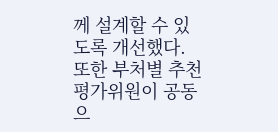께 설계할 수 있도록 개선했다. 또한 부처별 추천 평가위원이 공동으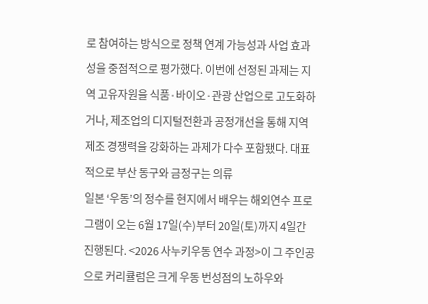로 참여하는 방식으로 정책 연계 가능성과 사업 효과성을 중점적으로 평가했다. 이번에 선정된 과제는 지역 고유자원을 식품·바이오·관광 산업으로 고도화하거나, 제조업의 디지털전환과 공정개선을 통해 지역 제조 경쟁력을 강화하는 과제가 다수 포함됐다. 대표적으로 부산 동구와 금정구는 의류
일본 ‘우동’의 정수를 현지에서 배우는 해외연수 프로그램이 오는 6월 17일(수)부터 20일(토)까지 4일간 진행된다. <2026 사누키우동 연수 과정>이 그 주인공으로 커리큘럼은 크게 우동 번성점의 노하우와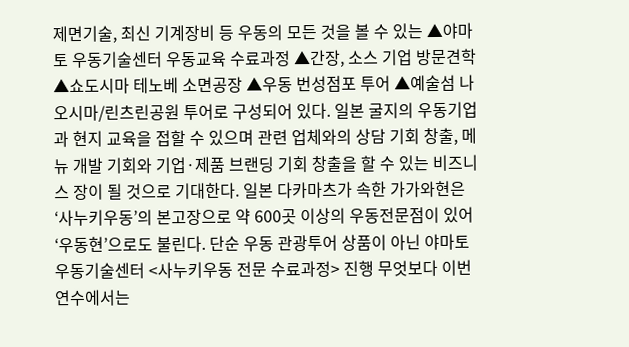제면기술, 최신 기계장비 등 우동의 모든 것을 볼 수 있는 ▲야마토 우동기술센터 우동교육 수료과정 ▲간장, 소스 기업 방문견학 ▲쇼도시마 테노베 소면공장 ▲우동 번성점포 투어 ▲예술섬 나오시마/린츠린공원 투어로 구성되어 있다. 일본 굴지의 우동기업과 현지 교육을 접할 수 있으며 관련 업체와의 상담 기회 창출, 메뉴 개발 기회와 기업·제품 브랜딩 기회 창출을 할 수 있는 비즈니스 장이 될 것으로 기대한다. 일본 다카마츠가 속한 가가와현은 ‘사누키우동’의 본고장으로 약 600곳 이상의 우동전문점이 있어 ‘우동현’으로도 불린다. 단순 우동 관광투어 상품이 아닌 야마토 우동기술센터 <사누키우동 전문 수료과정> 진행 무엇보다 이번 연수에서는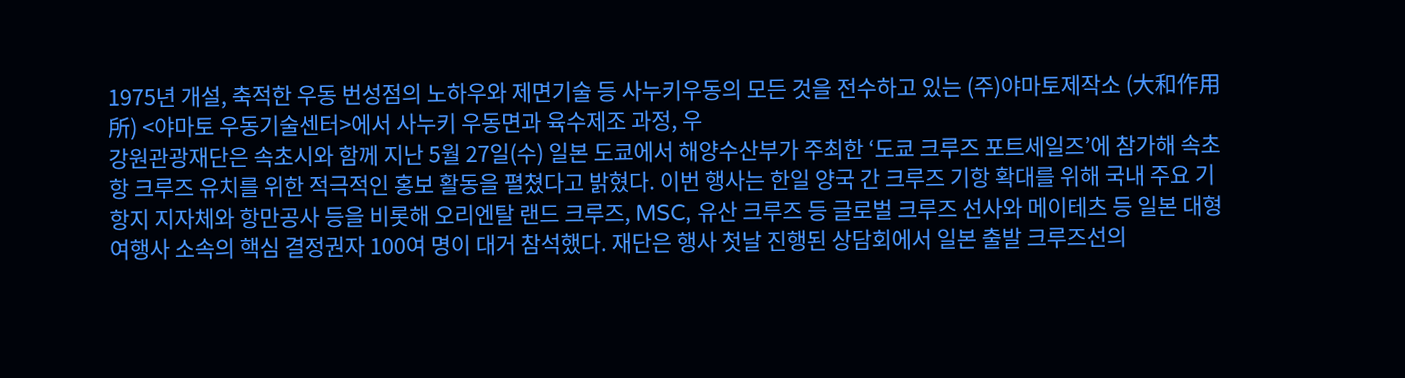1975년 개설, 축적한 우동 번성점의 노하우와 제면기술 등 사누키우동의 모든 것을 전수하고 있는 (주)야마토제작소 (大和作用所) <야마토 우동기술센터>에서 사누키 우동면과 육수제조 과정, 우
강원관광재단은 속초시와 함께 지난 5월 27일(수) 일본 도쿄에서 해양수산부가 주최한 ‘도쿄 크루즈 포트세일즈’에 참가해 속초항 크루즈 유치를 위한 적극적인 홍보 활동을 펼쳤다고 밝혔다. 이번 행사는 한일 양국 간 크루즈 기항 확대를 위해 국내 주요 기항지 지자체와 항만공사 등을 비롯해 오리엔탈 랜드 크루즈, MSC, 유산 크루즈 등 글로벌 크루즈 선사와 메이테츠 등 일본 대형 여행사 소속의 핵심 결정권자 100여 명이 대거 참석했다. 재단은 행사 첫날 진행된 상담회에서 일본 출발 크루즈선의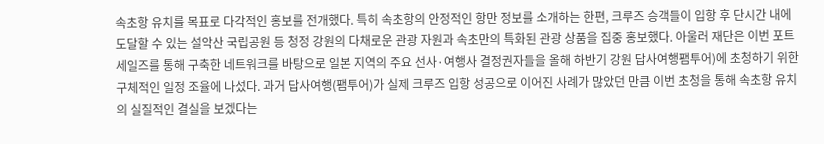속초항 유치를 목표로 다각적인 홍보를 전개했다. 특히 속초항의 안정적인 항만 정보를 소개하는 한편, 크루즈 승객들이 입항 후 단시간 내에 도달할 수 있는 설악산 국립공원 등 청정 강원의 다채로운 관광 자원과 속초만의 특화된 관광 상품을 집중 홍보했다. 아울러 재단은 이번 포트세일즈를 통해 구축한 네트워크를 바탕으로 일본 지역의 주요 선사·여행사 결정권자들을 올해 하반기 강원 답사여행팸투어)에 초청하기 위한 구체적인 일정 조율에 나섰다. 과거 답사여행(팸투어)가 실제 크루즈 입항 성공으로 이어진 사례가 많았던 만큼 이번 초청을 통해 속초항 유치의 실질적인 결실을 보겠다는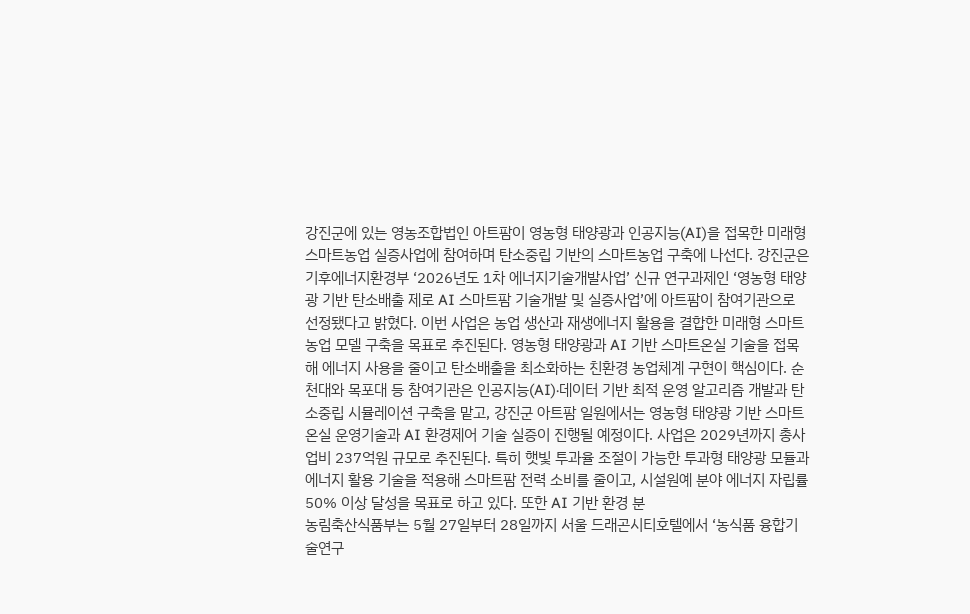강진군에 있는 영농조합법인 아트팜이 영농형 태양광과 인공지능(AI)을 접목한 미래형 스마트농업 실증사업에 참여하며 탄소중립 기반의 스마트농업 구축에 나선다. 강진군은 기후에너지환경부 ‘2026년도 1차 에너지기술개발사업’ 신규 연구과제인 ‘영농형 태양광 기반 탄소배출 제로 AI 스마트팜 기술개발 및 실증사업’에 아트팜이 참여기관으로 선정됐다고 밝혔다. 이번 사업은 농업 생산과 재생에너지 활용을 결합한 미래형 스마트농업 모델 구축을 목표로 추진된다. 영농형 태양광과 AI 기반 스마트온실 기술을 접목해 에너지 사용을 줄이고 탄소배출을 최소화하는 친환경 농업체계 구현이 핵심이다. 순천대와 목포대 등 참여기관은 인공지능(AI)·데이터 기반 최적 운영 알고리즘 개발과 탄소중립 시뮬레이션 구축을 맡고, 강진군 아트팜 일원에서는 영농형 태양광 기반 스마트온실 운영기술과 AI 환경제어 기술 실증이 진행될 예정이다. 사업은 2029년까지 총사업비 237억원 규모로 추진된다. 특히 햇빛 투과율 조절이 가능한 투과형 태양광 모듈과 에너지 활용 기술을 적용해 스마트팜 전력 소비를 줄이고, 시설원예 분야 에너지 자립률 50% 이상 달성을 목표로 하고 있다. 또한 AI 기반 환경 분
농림축산식품부는 5월 27일부터 28일까지 서울 드래곤시티호텔에서 ‘농식품 융합기술연구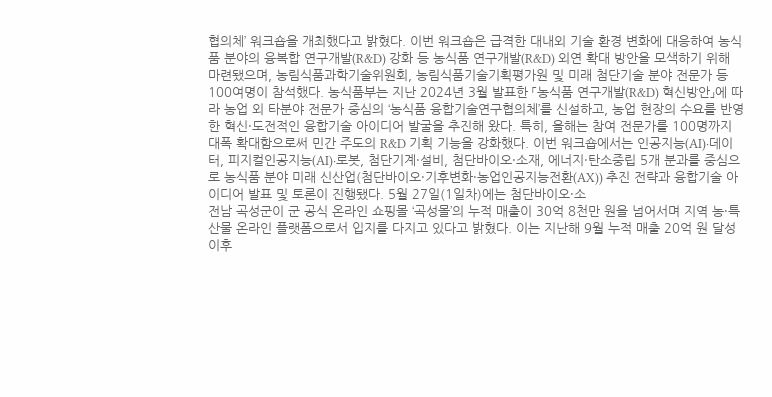협의체’ 워크숍을 개최했다고 밝혔다. 이번 워크숍은 급격한 대내외 기술 환경 변화에 대응하여 농식품 분야의 융복합 연구개발(R&D) 강화 등 농식품 연구개발(R&D) 외연 확대 방안을 모색하기 위해 마련됐으며, 농림식품과학기술위원회, 농림식품기술기획평가원 및 미래 첨단기술 분야 전문가 등 100여명이 참석했다. 농식품부는 지난 2024년 3월 발표한 「농식품 연구개발(R&D) 혁신방안」에 따라 농업 외 타분야 전문가 중심의 ‘농식품 융합기술연구협의체’를 신설하고, 농업 현장의 수요를 반영한 혁신·도전적인 융합기술 아이디어 발굴을 추진해 왔다. 특히, 올해는 참여 전문가를 100명까지 대폭 확대함으로써 민간 주도의 R&D 기획 기능을 강화했다. 이번 워크숍에서는 인공지능(AI)·데이터, 피지컬인공지능(AI)·로봇, 첨단기계·설비, 첨단바이오·소재, 에너지·탄소중립 5개 분과를 중심으로 농식품 분야 미래 신산업(첨단바이오·기후변화·농업인공지능전환(AX)) 추진 전략과 융합기술 아이디어 발표 및 토론이 진행됐다. 5월 27일(1일차)에는 첨단바이오·소
전남 곡성군이 군 공식 온라인 쇼핑몰 ‘곡성몰’의 누적 매출이 30억 8천만 원을 넘어서며 지역 농·특산물 온라인 플랫폼으로서 입지를 다지고 있다고 밝혔다. 이는 지난해 9월 누적 매출 20억 원 달성 이후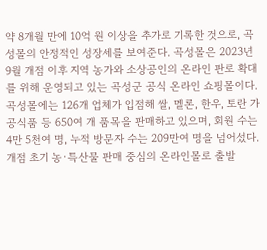약 8개월 만에 10억 원 이상을 추가로 기록한 것으로, 곡성몰의 안정적인 성장세를 보여준다. 곡성몰은 2023년 9월 개점 이후 지역 농가와 소상공인의 온라인 판로 확대를 위해 운영되고 있는 곡성군 공식 온라인 쇼핑몰이다. 곡성몰에는 126개 업체가 입점해 쌀, 멜론, 한우, 토란 가공식품 등 650여 개 품목을 판매하고 있으며, 회원 수는 4만 5천여 명, 누적 방문자 수는 209만여 명을 넘어섰다. 개점 초기 농·특산물 판매 중심의 온라인몰로 출발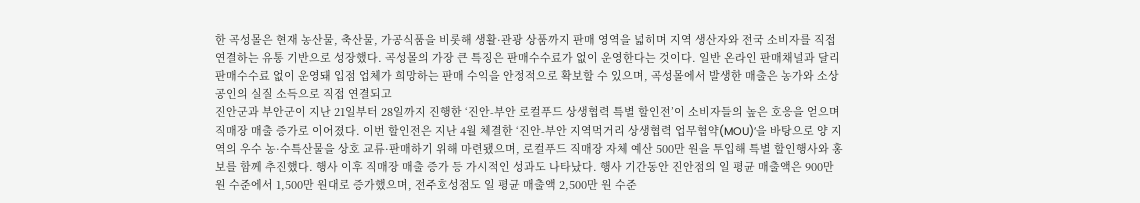한 곡성몰은 현재 농산물, 축산물, 가공식품을 비롯해 생활·관광 상품까지 판매 영역을 넓히며 지역 생산자와 전국 소비자를 직접 연결하는 유통 기반으로 성장했다. 곡성몰의 가장 큰 특징은 판매수수료가 없이 운영한다는 것이다. 일반 온라인 판매채널과 달리 판매수수료 없이 운영돼 입점 업체가 희망하는 판매 수익을 안정적으로 확보할 수 있으며, 곡성몰에서 발생한 매출은 농가와 소상공인의 실질 소득으로 직접 연결되고
진안군과 부안군이 지난 21일부터 28일까지 진행한 ‘진안-부안 로컬푸드 상생협력 특별 할인전’이 소비자들의 높은 호응을 얻으며 직매장 매출 증가로 이어졌다. 이번 할인전은 지난 4월 체결한 ‘진안-부안 지역먹거리 상생협력 업무협약(MOU)’을 바탕으로 양 지역의 우수 농·수특산물을 상호 교류·판매하기 위해 마련됐으며, 로컬푸드 직매장 자체 예산 500만 원을 투입해 특별 할인행사와 홍보를 함께 추진했다. 행사 이후 직매장 매출 증가 등 가시적인 성과도 나타났다. 행사 기간동안 진안점의 일 평균 매출액은 900만 원 수준에서 1,500만 원대로 증가했으며, 전주호성점도 일 평균 매출액 2,500만 원 수준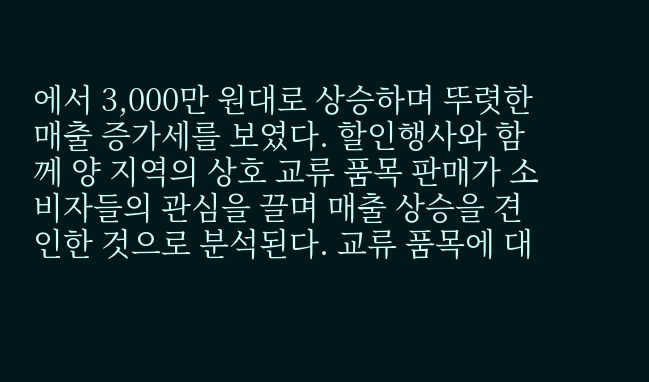에서 3,000만 원대로 상승하며 뚜렷한 매출 증가세를 보였다. 할인행사와 함께 양 지역의 상호 교류 품목 판매가 소비자들의 관심을 끌며 매출 상승을 견인한 것으로 분석된다. 교류 품목에 대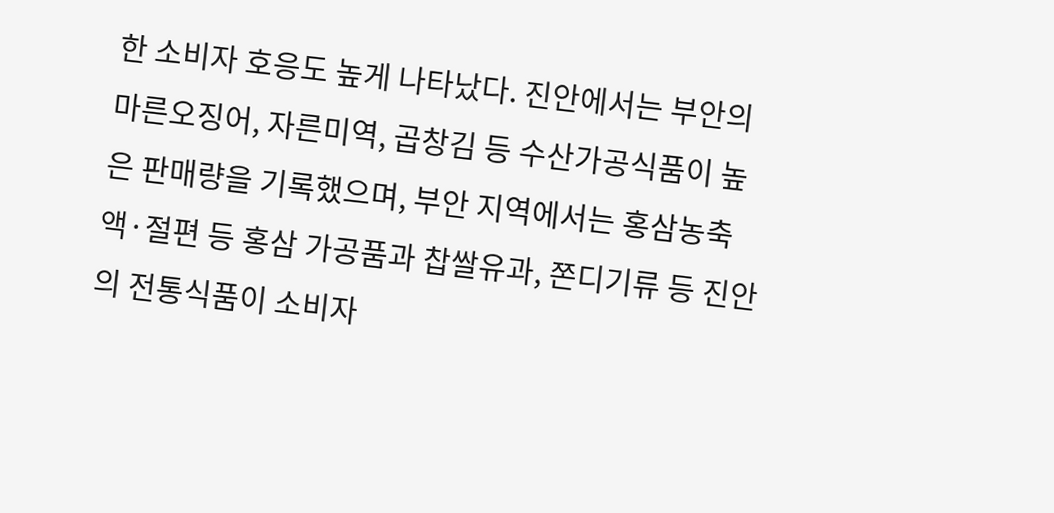한 소비자 호응도 높게 나타났다. 진안에서는 부안의 마른오징어, 자른미역, 곱창김 등 수산가공식품이 높은 판매량을 기록했으며, 부안 지역에서는 홍삼농축액·절편 등 홍삼 가공품과 찹쌀유과, 쫀디기류 등 진안의 전통식품이 소비자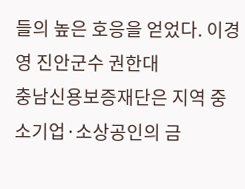들의 높은 호응을 얻었다. 이경영 진안군수 권한대
충남신용보증재단은 지역 중소기업·소상공인의 금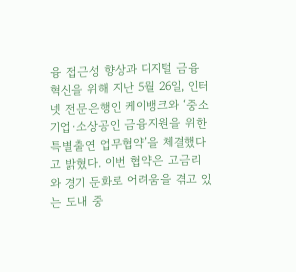융 접근성 향상과 디지털 금융 혁신을 위해 지난 5월 26일, 인터넷 전문은행인 케이뱅크와 ‘중소기업·소상공인 금융지원을 위한 특별출연 업무협약’을 체결했다고 밝혔다. 이번 협약은 고금리와 경기 둔화로 어려움을 겪고 있는 도내 중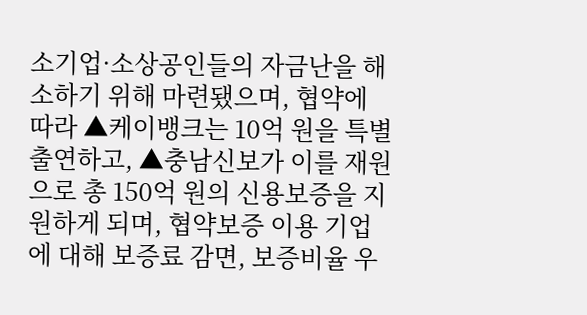소기업·소상공인들의 자금난을 해소하기 위해 마련됐으며, 협약에 따라 ▲케이뱅크는 10억 원을 특별출연하고, ▲충남신보가 이를 재원으로 총 150억 원의 신용보증을 지원하게 되며, 협약보증 이용 기업에 대해 보증료 감면, 보증비율 우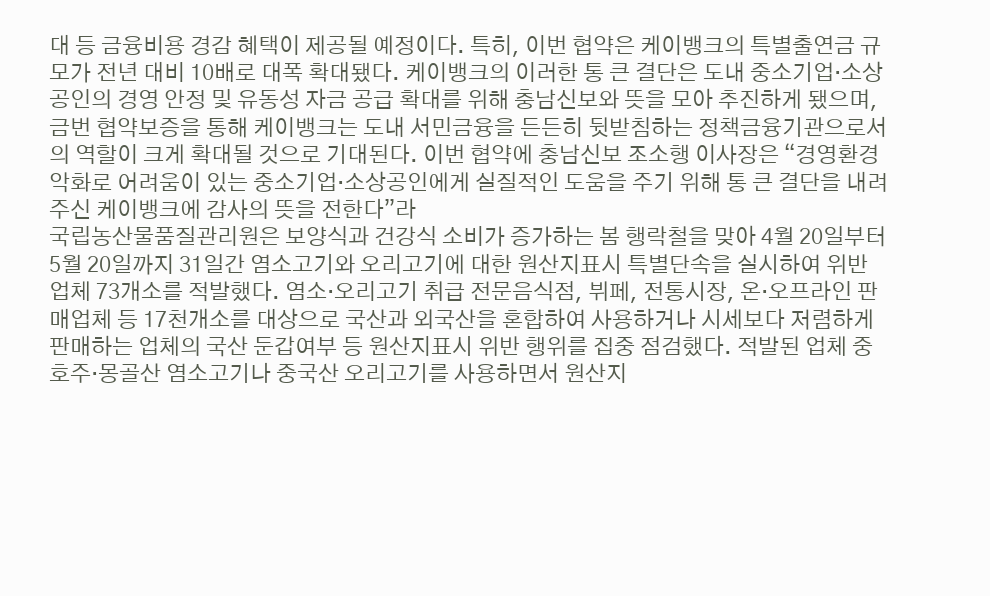대 등 금융비용 경감 혜택이 제공될 예정이다. 특히, 이번 협약은 케이뱅크의 특별출연금 규모가 전년 대비 10배로 대폭 확대됐다. 케이뱅크의 이러한 통 큰 결단은 도내 중소기업·소상공인의 경영 안정 및 유동성 자금 공급 확대를 위해 충남신보와 뜻을 모아 추진하게 됐으며, 금번 협약보증을 통해 케이뱅크는 도내 서민금융을 든든히 뒷받침하는 정책금융기관으로서의 역할이 크게 확대될 것으로 기대된다. 이번 협약에 충남신보 조소행 이사장은 “경영환경 악화로 어려움이 있는 중소기업·소상공인에게 실질적인 도움을 주기 위해 통 큰 결단을 내려주신 케이뱅크에 감사의 뜻을 전한다”라
국립농산물품질관리원은 보양식과 건강식 소비가 증가하는 봄 행락철을 맞아 4월 20일부터 5월 20일까지 31일간 염소고기와 오리고기에 대한 원산지표시 특별단속을 실시하여 위반업체 73개소를 적발했다. 염소·오리고기 취급 전문음식점, 뷔페, 전통시장, 온·오프라인 판매업체 등 17천개소를 대상으로 국산과 외국산을 혼합하여 사용하거나 시세보다 저렴하게 판매하는 업체의 국산 둔갑여부 등 원산지표시 위반 행위를 집중 점검했다. 적발된 업체 중 호주·몽골산 염소고기나 중국산 오리고기를 사용하면서 원산지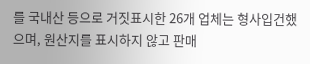를 국내산 등으로 거짓표시한 26개 업체는 형사입건했으며, 원산지를 표시하지 않고 판매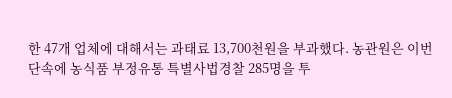한 47개 업체에 대해서는 과태료 13,700천원을 부과했다. 농관원은 이번 단속에 농식품 부정유통 특별사법경찰 285명을 투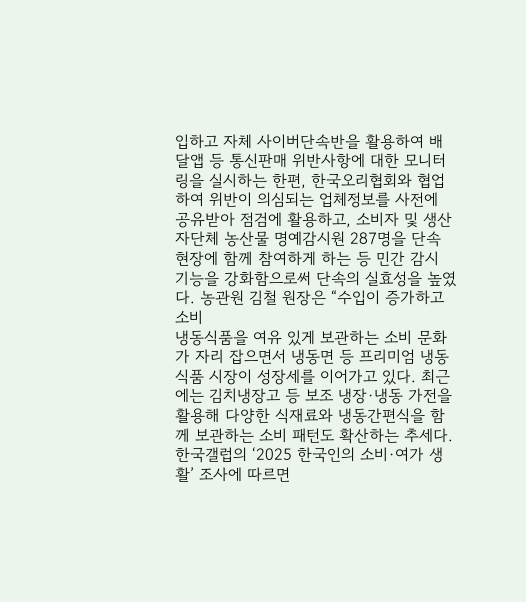입하고 자체 사이버단속반을 활용하여 배달앱 등 통신판매 위반사항에 대한 모니터링을 실시하는 한편, 한국오리협회와 협업하여 위반이 의심되는 업체정보를 사전에 공유받아 점검에 활용하고, 소비자 및 생산자단체 농산물 명예감시원 287명을 단속 현장에 함께 참여하게 하는 등 민간 감시 기능을 강화함으로써 단속의 실효성을 높였다. 농관원 김철 원장은 “수입이 증가하고 소비
냉동식품을 여유 있게 보관하는 소비 문화가 자리 잡으면서 냉동면 등 프리미엄 냉동식품 시장이 성장세를 이어가고 있다. 최근에는 김치냉장고 등 보조 냉장·냉동 가전을 활용해 다양한 식재료와 냉동간편식을 함께 보관하는 소비 패턴도 확산하는 추세다. 한국갤럽의 ‘2025 한국인의 소비·여가 생활’ 조사에 따르면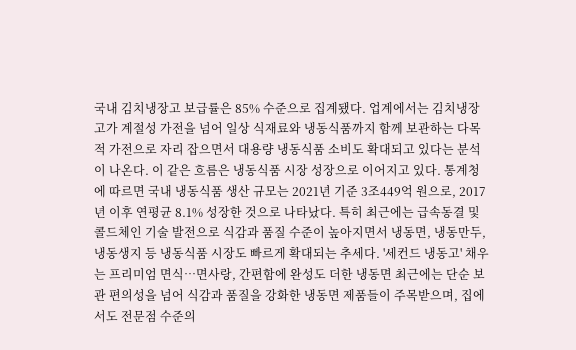국내 김치냉장고 보급률은 85% 수준으로 집계됐다. 업계에서는 김치냉장고가 계절성 가전을 넘어 일상 식재료와 냉동식품까지 함께 보관하는 다목적 가전으로 자리 잡으면서 대용량 냉동식품 소비도 확대되고 있다는 분석이 나온다. 이 같은 흐름은 냉동식품 시장 성장으로 이어지고 있다. 통계청에 따르면 국내 냉동식품 생산 규모는 2021년 기준 3조449억 원으로, 2017년 이후 연평균 8.1% 성장한 것으로 나타났다. 특히 최근에는 급속동결 및 콜드체인 기술 발전으로 식감과 품질 수준이 높아지면서 냉동면, 냉동만두, 냉동생지 등 냉동식품 시장도 빠르게 확대되는 추세다. '세컨드 냉동고' 채우는 프리미엄 면식…면사랑, 간편함에 완성도 더한 냉동면 최근에는 단순 보관 편의성을 넘어 식감과 품질을 강화한 냉동면 제품들이 주목받으며, 집에서도 전문점 수준의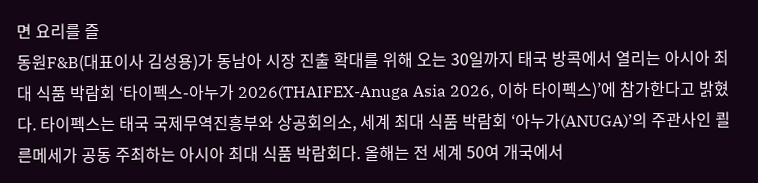면 요리를 즐
동원F&B(대표이사 김성용)가 동남아 시장 진출 확대를 위해 오는 30일까지 태국 방콕에서 열리는 아시아 최대 식품 박람회 ‘타이펙스-아누가 2026(THAIFEX-Anuga Asia 2026, 이하 타이펙스)’에 참가한다고 밝혔다. 타이펙스는 태국 국제무역진흥부와 상공회의소, 세계 최대 식품 박람회 ‘아누가(ANUGA)’의 주관사인 쾰른메세가 공동 주최하는 아시아 최대 식품 박람회다. 올해는 전 세계 50여 개국에서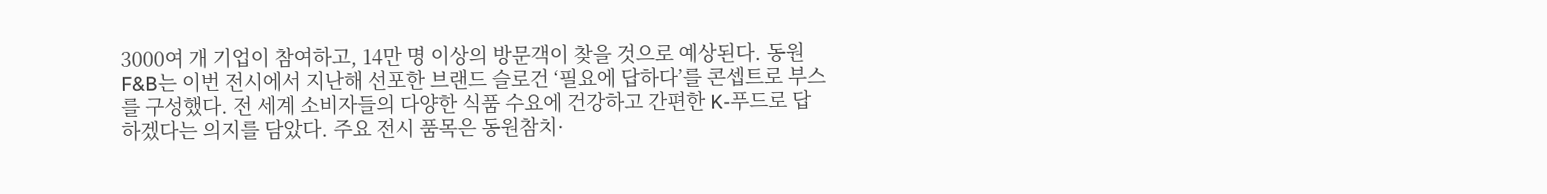3000여 개 기업이 참여하고, 14만 명 이상의 방문객이 찾을 것으로 예상된다. 동원F&B는 이번 전시에서 지난해 선포한 브랜드 슬로건 ‘필요에 답하다’를 콘셉트로 부스를 구성했다. 전 세계 소비자들의 다양한 식품 수요에 건강하고 간편한 K-푸드로 답하겠다는 의지를 담았다. 주요 전시 품목은 동원참치·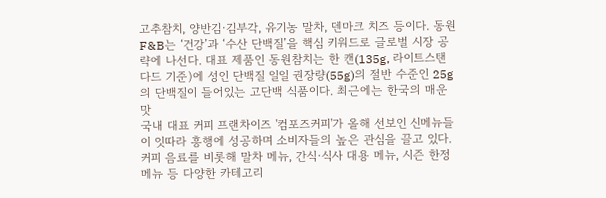고추참치, 양반김·김부각, 유기농 말차, 덴마크 치즈 등이다. 동원F&B는 ‘건강’과 ‘수산 단백질’을 핵심 키워드로 글로벌 시장 공략에 나선다. 대표 제품인 동원참치는 한 캔(135g, 라이트스탠다드 기준)에 성인 단백질 일일 권장량(55g)의 절반 수준인 25g의 단백질이 들어있는 고단백 식품이다. 최근에는 한국의 매운맛
국내 대표 커피 프랜차이즈 '컴포즈커피'가 올해 선보인 신메뉴들이 잇따라 흥행에 성공하며 소비자들의 높은 관심을 끌고 있다. 커피 음료를 비롯해 말차 메뉴, 간식·식사 대용 메뉴, 시즌 한정 메뉴 등 다양한 카테고리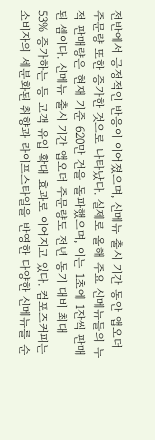전반에서 긍정적인 반응이 이어졌으며, 신메뉴 출시 기간 동안 앱오더 주문량 또한 증가한 것으로 나타났다. 실제로 올해 주요 신메뉴들의 누적 판매량은 현재 기준 620만 건을 돌파했으며, 이는 1초에 1잔씩 판매된 셈이다. 신메뉴 출시 기간 앱오더 주문량도 전년 동기 대비 최대 53% 증가하는 등 고객 유입 확대 효과로 이어지고 있다. 컴포즈커피는 소비자의 세분화된 취향과 라이프스타일을 반영한 다양한 신메뉴를 순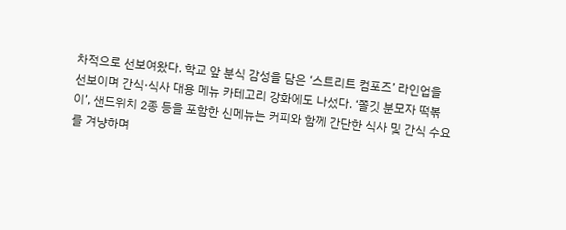차적으로 선보여왔다. 학교 앞 분식 감성을 담은 ‘스트리트 컴포즈’ 라인업을 선보이며 간식·식사 대용 메뉴 카테고리 강화에도 나섰다. ‘쫄깃 분모자 떡볶이’, 샌드위치 2종 등을 포함한 신메뉴는 커피와 함께 간단한 식사 및 간식 수요를 겨냥하며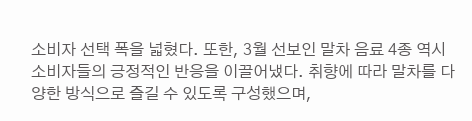소비자 선택 폭을 넓혔다. 또한, 3월 선보인 말차 음료 4종 역시 소비자들의 긍정적인 반응을 이끌어냈다. 취향에 따라 말차를 다양한 방식으로 즐길 수 있도록 구성했으며,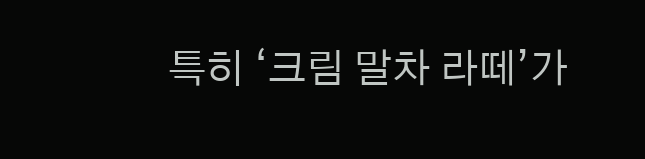특히 ‘크림 말차 라떼’가